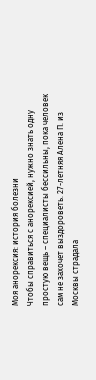Моя анорексия: история болезни
Чтобы справиться с анорексией, нужно знать одну простую вещь – специалисты бессильны, пока человек сам не захочет выздороветь. 27-летняя Алена П. из Москвы страдала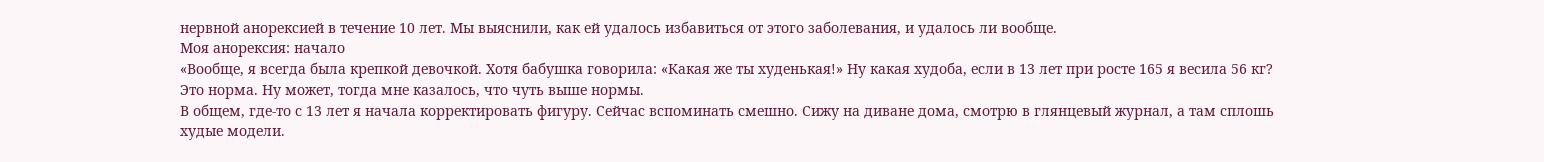нервной анорексией в течение 10 лет. Мы выяснили, как ей удалось избавиться от этого заболевания, и удалось ли вообще.
Моя анорексия: начало
«Вообще, я всегда была крепкой девочкой. Хотя бабушка говорила: «Какая же ты худенькая!» Ну какая худоба, если в 13 лет при росте 165 я весила 56 кг? Это норма. Ну может, тогда мне казалось, что чуть выше нормы.
В общем, где-то с 13 лет я начала корректировать фигуру. Сейчас вспоминать смешно. Сижу на диване дома, смотрю в глянцевый журнал, а там сплошь худые модели.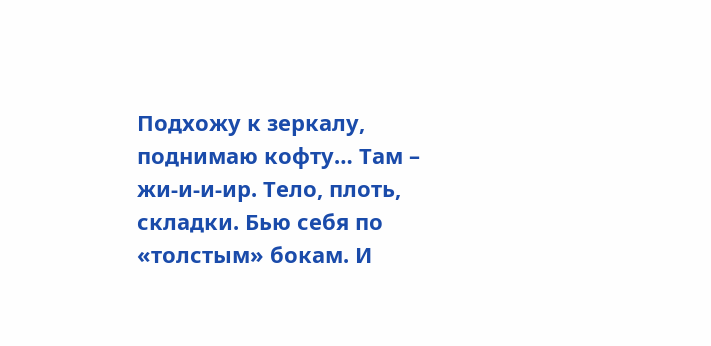Подхожу к зеркалу, поднимаю кофту… Там – жи-и-и-ир. Тело, плоть, складки. Бью себя по «толстым» бокам. И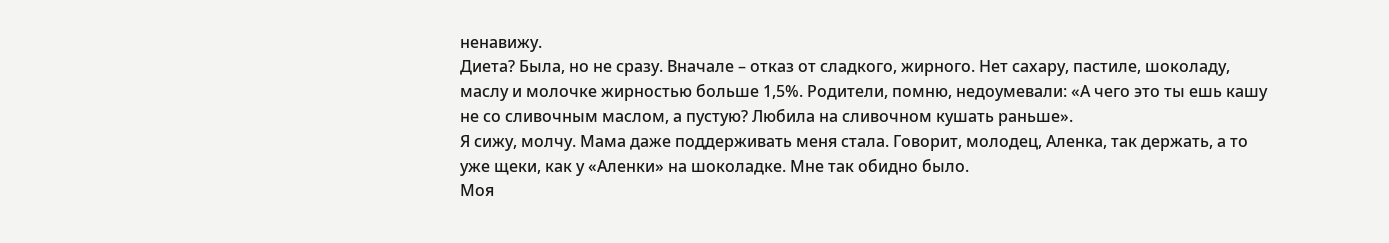ненавижу.
Диета? Была, но не сразу. Вначале – отказ от сладкого, жирного. Нет сахару, пастиле, шоколаду, маслу и молочке жирностью больше 1,5%. Родители, помню, недоумевали: «А чего это ты ешь кашу не со сливочным маслом, а пустую? Любила на сливочном кушать раньше».
Я сижу, молчу. Мама даже поддерживать меня стала. Говорит, молодец, Аленка, так держать, а то уже щеки, как у «Аленки» на шоколадке. Мне так обидно было.
Моя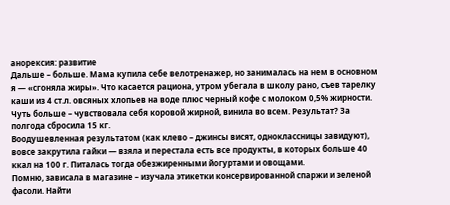анорексия: развитие
Дальше – больше. Мама купила себе велотренажер, но занималась на нем в основном я — «сгоняла жиры». Что касается рациона, утром убегала в школу рано, съев тарелку каши из 4 ст.л. овсяных хлопьев на воде плюс черный кофе с молоком 0,5% жирности. Чуть больше – чувствовала себя коровой жирной, винила во всем. Результат? За полгода сбросила 15 кг.
Воодушевленная результатом (как клево – джинсы висят, одноклассницы завидуют), вовсе закрутила гайки — взяла и перестала есть все продукты, в которых больше 40 ккал на 100 г. Питалась тогда обезжиренными йогуртами и овощами.
Помню, зависала в магазине – изучала этикетки консервированной спаржи и зеленой фасоли. Найти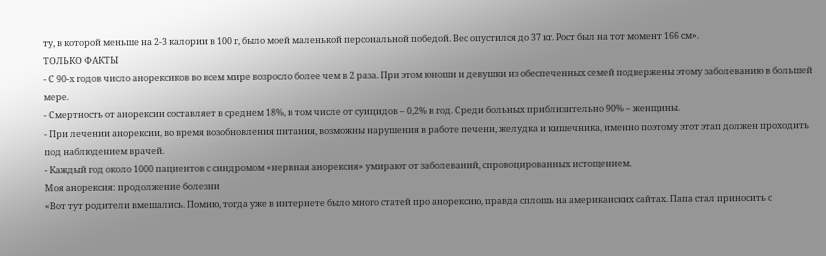ту, в которой меньше на 2-3 калории в 100 г, было моей маленькой персональной победой. Вес опустился до 37 кг. Рост был на тот момент 166 см».
ТОЛЬКО ФАКТЫ
- С 90-х годов число анорексиков во всем мире возросло более чем в 2 раза. При этом юноши и девушки из обеспеченных семей подвержены этому заболеванию в большей мере.
- Смертность от анорексии составляет в среднем 18%, в том числе от суицидов – 0,2% в год. Среди больных приблизительно 90% – женщины.
- При лечении анорексии, во время возобновления питания, возможны нарушения в работе печени, желудка и кишечника, именно поэтому этот этап должен проходить под наблюдением врачей.
- Каждый год около 1000 пациентов с синдромом «нервная анорексия» умирают от заболеваний, спровоцированных истощением.
Моя анорексия: продолжение болезни
«Вот тут родители вмешались. Помню, тогда уже в интернете было много статей про анорексию, правда сплошь на американских сайтах. Папа стал приносить с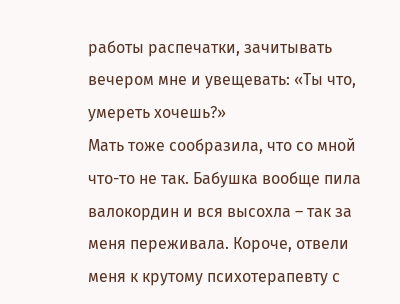работы распечатки, зачитывать вечером мне и увещевать: «Ты что, умереть хочешь?»
Мать тоже сообразила, что со мной что-то не так. Бабушка вообще пила валокордин и вся высохла – так за меня переживала. Короче, отвели меня к крутому психотерапевту с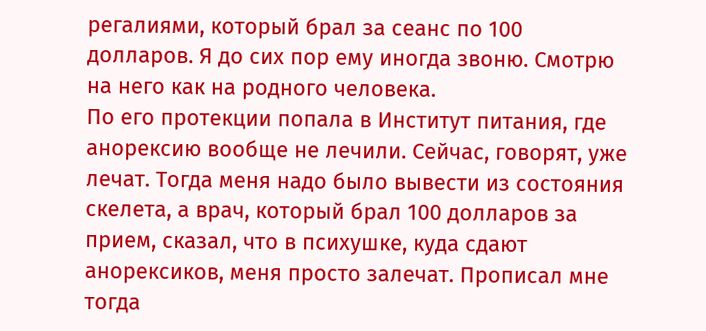регалиями, который брал за сеанс по 100 долларов. Я до сих пор ему иногда звоню. Смотрю на него как на родного человека.
По его протекции попала в Институт питания, где анорексию вообще не лечили. Сейчас, говорят, уже лечат. Тогда меня надо было вывести из состояния скелета, а врач, который брал 100 долларов за прием, сказал, что в психушке, куда сдают анорексиков, меня просто залечат. Прописал мне тогда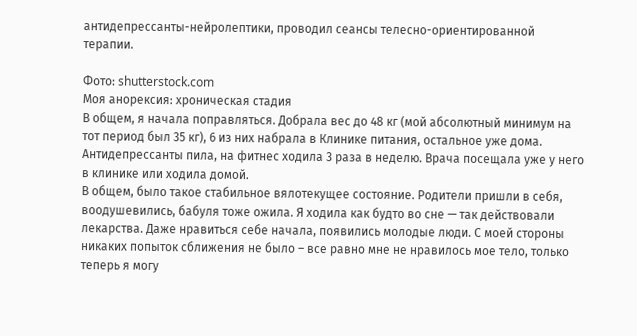антидепрессанты-нейролептики, проводил сеансы телесно-ориентированной терапии.

Фото: shutterstock.com
Моя анорексия: хроническая стадия
В общем, я начала поправляться. Добрала вес до 48 кг (мой абсолютный минимум на тот период был 35 кг), 6 из них набрала в Клинике питания, остальное уже дома. Антидепрессанты пила, на фитнес ходила 3 раза в неделю. Врача посещала уже у него в клинике или ходила домой.
В общем, было такое стабильное вялотекущее состояние. Родители пришли в себя, воодушевились, бабуля тоже ожила. Я ходила как будто во сне — так действовали лекарства. Даже нравиться себе начала, появились молодые люди. С моей стороны никаких попыток сближения не было – все равно мне не нравилось мое тело, только теперь я могу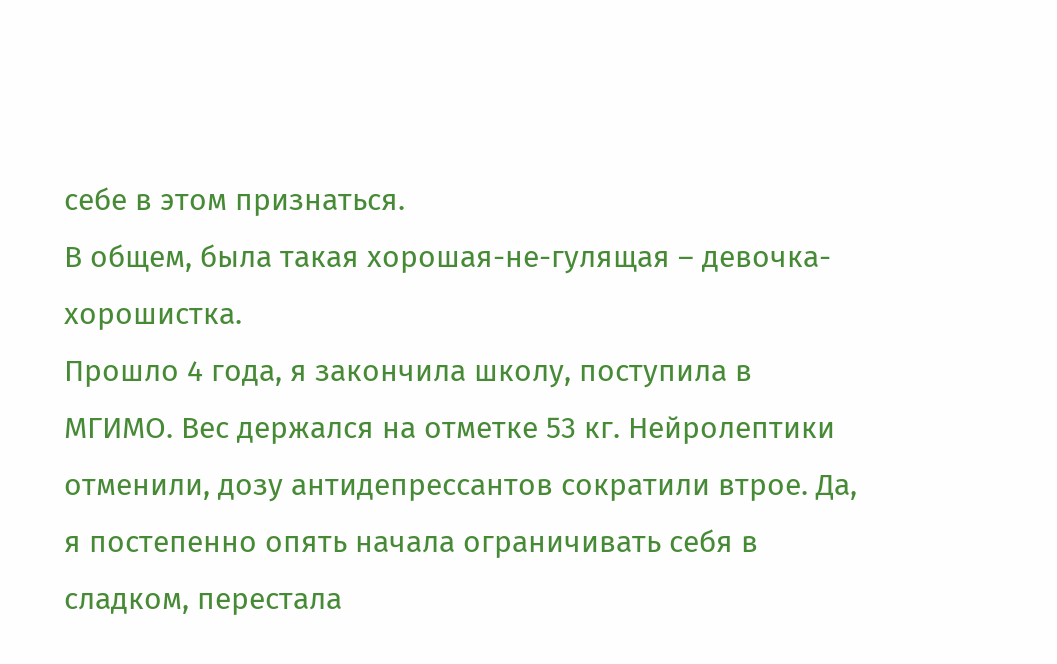себе в этом признаться.
В общем, была такая хорошая-не-гулящая – девочка-хорошистка.
Прошло 4 года, я закончила школу, поступила в МГИМО. Вес держался на отметке 53 кг. Нейролептики отменили, дозу антидепрессантов сократили втрое. Да, я постепенно опять начала ограничивать себя в сладком, перестала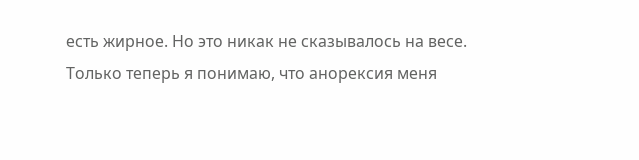есть жирное. Но это никак не сказывалось на весе.
Только теперь я понимаю, что анорексия меня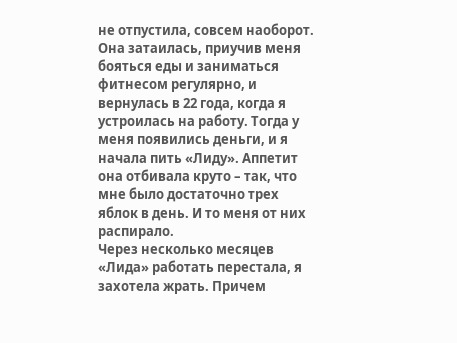не отпустила, совсем наоборот. Она затаилась, приучив меня бояться еды и заниматься фитнесом регулярно, и вернулась в 22 года, когда я устроилась на работу. Тогда у меня появились деньги, и я начала пить «Лиду». Аппетит она отбивала круто – так, что мне было достаточно трех яблок в день. И то меня от них распирало.
Через несколько месяцев «Лида» работать перестала, я захотела жрать. Причем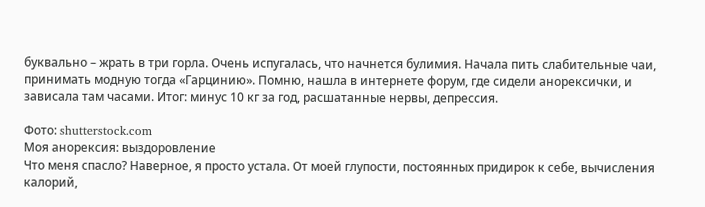буквально – жрать в три горла. Очень испугалась, что начнется булимия. Начала пить слабительные чаи, принимать модную тогда «Гарцинию». Помню, нашла в интернете форум, где сидели анорексички, и зависала там часами. Итог: минус 10 кг за год, расшатанные нервы, депрессия.

Фото: shutterstock.com
Моя анорексия: выздоровление
Что меня спасло? Наверное, я просто устала. От моей глупости, постоянных придирок к себе, вычисления калорий,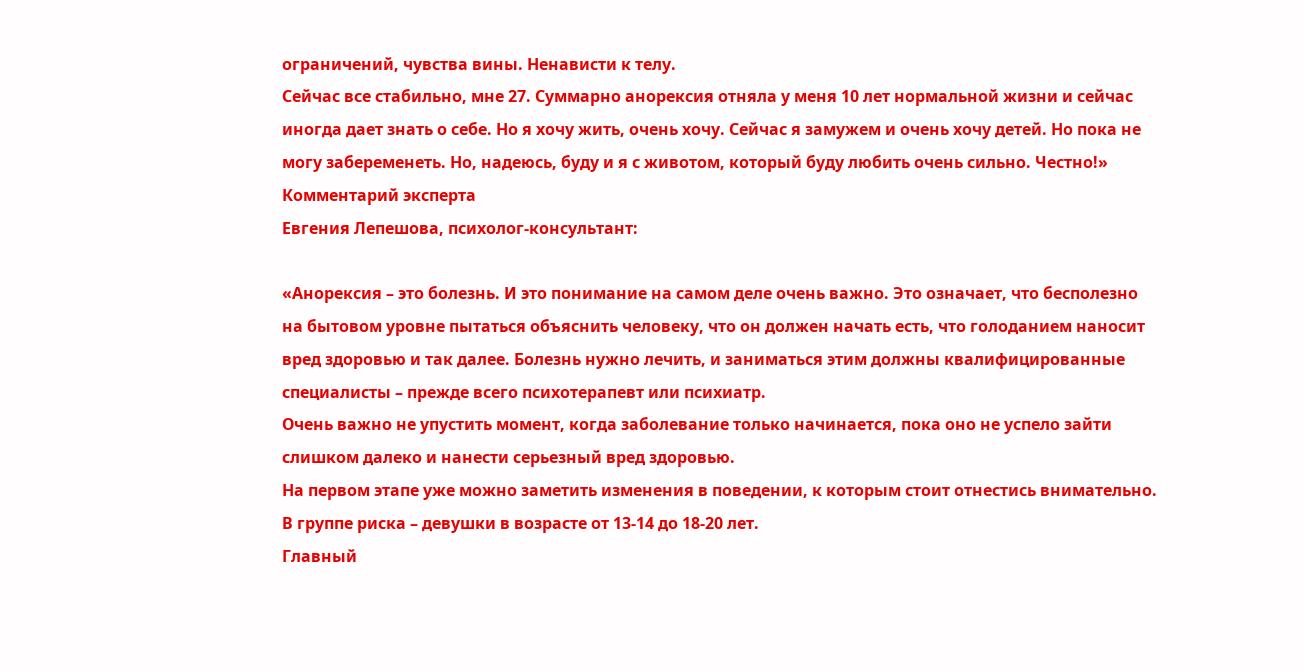ограничений, чувства вины. Ненависти к телу.
Сейчас все стабильно, мне 27. Суммарно анорексия отняла у меня 10 лет нормальной жизни и сейчас иногда дает знать о себе. Но я хочу жить, очень хочу. Сейчас я замужем и очень хочу детей. Но пока не могу забеременеть. Но, надеюсь, буду и я с животом, который буду любить очень сильно. Честно!»
Комментарий эксперта
Евгения Лепешова, психолог-консультант:

«Анорексия – это болезнь. И это понимание на самом деле очень важно. Это означает, что бесполезно на бытовом уровне пытаться объяснить человеку, что он должен начать есть, что голоданием наносит вред здоровью и так далее. Болезнь нужно лечить, и заниматься этим должны квалифицированные специалисты – прежде всего психотерапевт или психиатр.
Очень важно не упустить момент, когда заболевание только начинается, пока оно не успело зайти слишком далеко и нанести серьезный вред здоровью.
На первом этапе уже можно заметить изменения в поведении, к которым стоит отнестись внимательно. В группе риска – девушки в возрасте от 13-14 до 18-20 лет.
Главный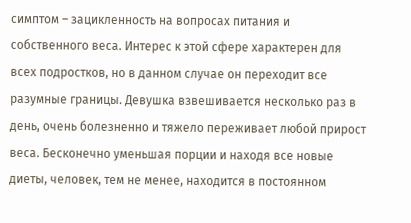симптом – зацикленность на вопросах питания и собственного веса. Интерес к этой сфере характерен для всех подростков, но в данном случае он переходит все разумные границы. Девушка взвешивается несколько раз в день, очень болезненно и тяжело переживает любой прирост веса. Бесконечно уменьшая порции и находя все новые диеты, человек, тем не менее, находится в постоянном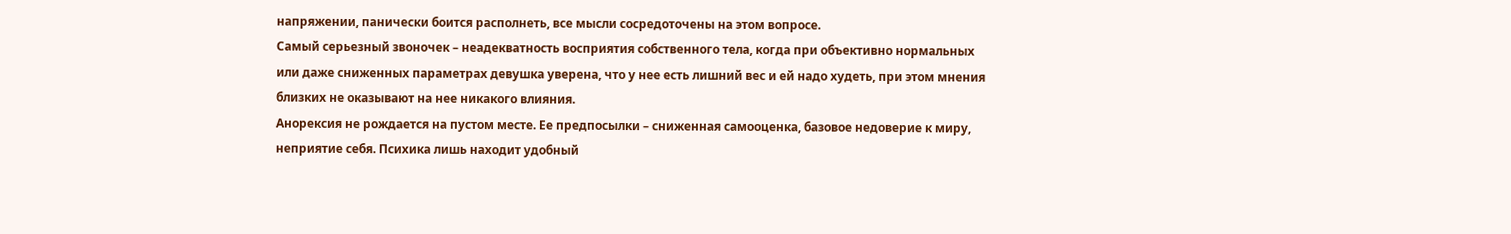напряжении, панически боится располнеть, все мысли сосредоточены на этом вопросе.
Самый серьезный звоночек – неадекватность восприятия собственного тела, когда при объективно нормальных или даже сниженных параметрах девушка уверена, что у нее есть лишний вес и ей надо худеть, при этом мнения близких не оказывают на нее никакого влияния.
Анорексия не рождается на пустом месте. Ее предпосылки – сниженная самооценка, базовое недоверие к миру, неприятие себя. Психика лишь находит удобный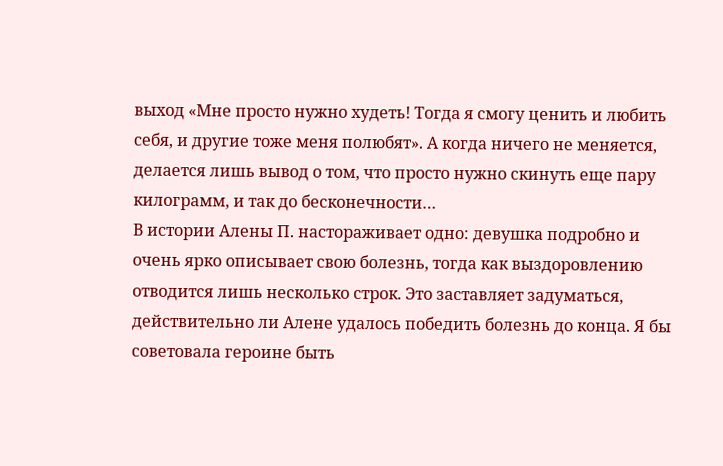выход «Мне просто нужно худеть! Тогда я смогу ценить и любить себя, и другие тоже меня полюбят». А когда ничего не меняется, делается лишь вывод о том, что просто нужно скинуть еще пару килограмм, и так до бесконечности…
В истории Алены П. настораживает одно: девушка подробно и очень ярко описывает свою болезнь, тогда как выздоровлению отводится лишь несколько строк. Это заставляет задуматься, действительно ли Алене удалось победить болезнь до конца. Я бы советовала героине быть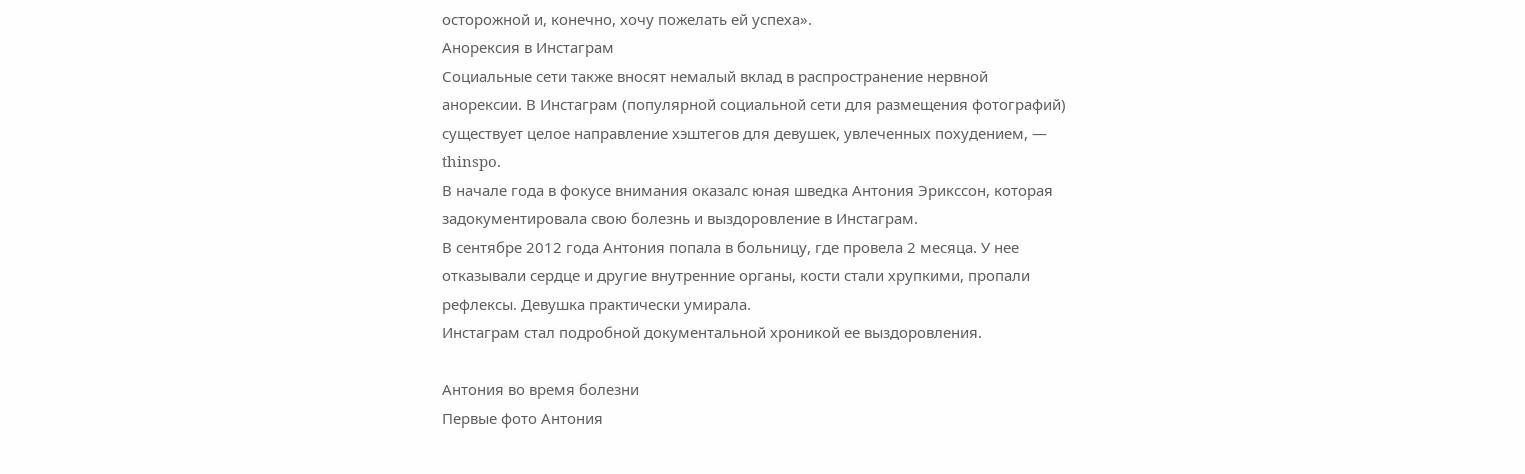осторожной и, конечно, хочу пожелать ей успеха».
Анорексия в Инстаграм
Социальные сети также вносят немалый вклад в распространение нервной анорексии. В Инстаграм (популярной социальной сети для размещения фотографий) существует целое направление хэштегов для девушек, увлеченных похудением, — thinspo.
В начале года в фокусе внимания оказалс юная шведка Антония Эрикссон, которая задокументировала свою болезнь и выздоровление в Инстаграм.
В сентябре 2012 года Антония попала в больницу, где провела 2 месяца. У нее отказывали сердце и другие внутренние органы, кости стали хрупкими, пропали рефлексы. Девушка практически умирала.
Инстаграм стал подробной документальной хроникой ее выздоровления.

Антония во время болезни
Первые фото Антония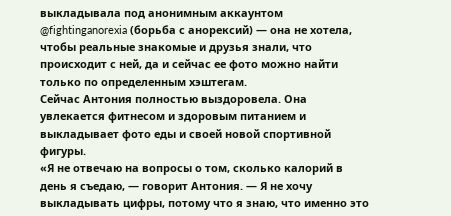выкладывала под анонимным аккаунтом @fightinganorexia (борьба с анорексий) — она не хотела, чтобы реальные знакомые и друзья знали, что происходит с ней, да и сейчас ее фото можно найти только по определенным хэштегам.
Сейчас Антония полностью выздоровела. Она увлекается фитнесом и здоровым питанием и выкладывает фото еды и своей новой спортивной фигуры.
«Я не отвечаю на вопросы о том, сколько калорий в день я съедаю, — говорит Антония. — Я не хочу выкладывать цифры, потому что я знаю, что именно это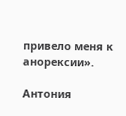привело меня к анорексии».

Антония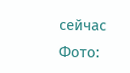сейчас
Фото: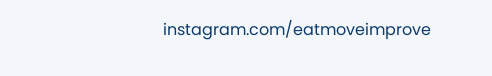instagram.com/eatmoveimprove